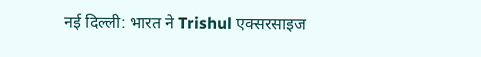नई दिल्ली: भारत ने Trishul एक्सरसाइज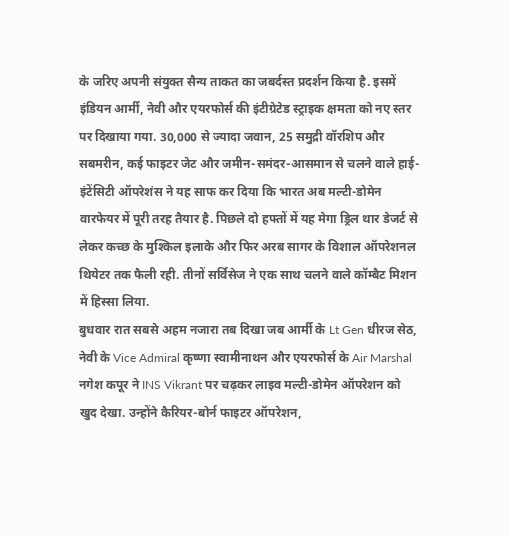के जरिए अपनी संयुक्त सैन्य ताकत का जबर्दस्त प्रदर्शन किया है. इसमें इंडियन आर्मी, नेवी और एयरफोर्स की इंटीग्रेटेड स्ट्राइक क्षमता को नए स्तर पर दिखाया गया. 30,000 से ज्यादा जवान, 25 समुद्री वॉरशिप और सबमरीन, कई फाइटर जेट और जमीन-समंदर-आसमान से चलने वाले हाई-इंटेंसिटी ऑपरेशंस ने यह साफ कर दिया कि भारत अब मल्टी-डोमेन वारफेयर में पूरी तरह तैयार है. पिछले दो हफ्तों में यह मेगा ड्रिल थार डेजर्ट से लेकर कच्छ के मुश्किल इलाके और फिर अरब सागर के विशाल ऑपरेशनल थियेटर तक फैली रही. तीनों सर्विसेज ने एक साथ चलने वाले कॉम्बैट मिशन में हिस्सा लिया.
बुधवार रात सबसे अहम नजारा तब दिखा जब आर्मी के Lt Gen धीरज सेठ, नेवी के Vice Admiral कृष्णा स्वामीनाथन और एयरफोर्स के Air Marshal नगेश कपूर ने INS Vikrant पर चढ़कर लाइव मल्टी-डोमेन ऑपरेशन को खुद देखा. उन्होंने कैरियर-बोर्न फाइटर ऑपरेशन,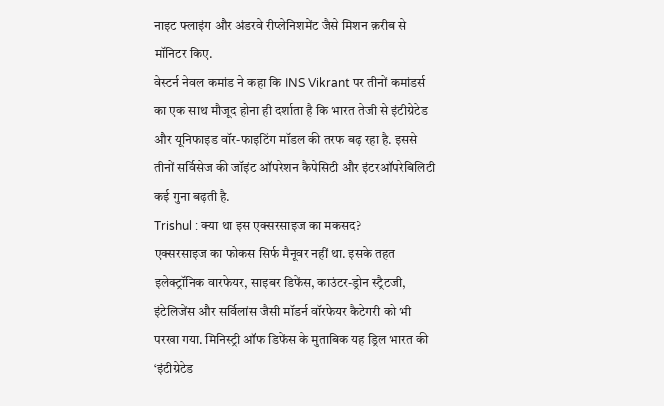नाइट फ्लाइंग और अंडरवे रीप्लेनिशमेंट जैसे मिशन क़रीब से मॉनिटर किए.
वेस्टर्न नेवल कमांड ने कहा कि INS Vikrant पर तीनों कमांडर्स का एक साथ मौजूद होना ही दर्शाता है कि भारत तेजी से इंटीग्रेटेड और यूनिफाइड वॉर-फाइटिंग मॉडल की तरफ बढ़ रहा है. इससे तीनों सर्विसेज की जॉइंट ऑपरेशन कैपेसिटी और इंटरऑपरेबिलिटी कई गुना बढ़ती है.
Trishul : क्या था इस एक्सरसाइज का मकसद?
एक्सरसाइज का फोकस सिर्फ मैनूवर नहीं था. इसके तहत इलेक्ट्रॉनिक वारफेयर, साइबर डिफेंस, काउंटर-ड्रोन स्ट्रैटजी, इंटेलिजेंस और सर्विलांस जैसी मॉडर्न वॉरफेयर कैटेगरी को भी परखा गया. मिनिस्ट्री ऑफ डिफेंस के मुताबिक यह ड्रिल भारत की ‘इंटीग्रेटेड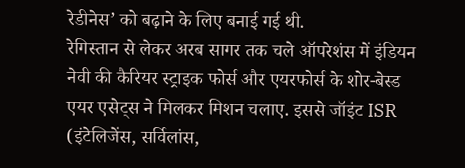रेडीनेस’ को बढ़ाने के लिए बनाई गई थी.
रेगिस्तान से लेकर अरब सागर तक चले ऑपरेशंस में इंडियन नेवी की कैरियर स्ट्राइक फोर्स और एयरफोर्स के शोर-बेस्ड एयर एसेट्स ने मिलकर मिशन चलाए. इससे जॉइंट ISR (इंटेलिजेंस, सर्विलांस,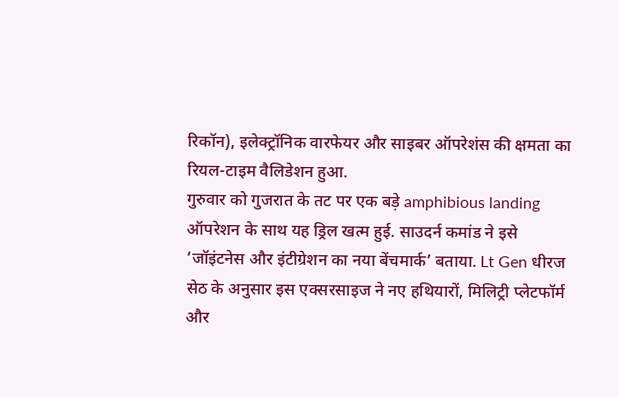रिकॉन), इलेक्ट्रॉनिक वारफेयर और साइबर ऑपरेशंस की क्षमता का रियल-टाइम वैलिडेशन हुआ.
गुरुवार को गुजरात के तट पर एक बड़े amphibious landing ऑपरेशन के साथ यह ड्रिल खत्म हुई. साउदर्न कमांड ने इसे ‘जॉइंटनेस और इंटीग्रेशन का नया बेंचमार्क’ बताया. Lt Gen धीरज सेठ के अनुसार इस एक्सरसाइज ने नए हथियारों, मिलिट्री प्लेटफॉर्म और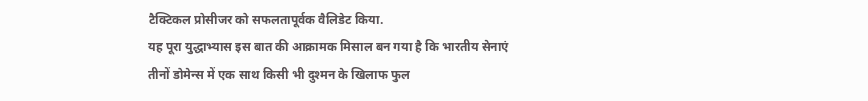टैक्टिकल प्रोसीजर को सफलतापूर्वक वैलिडेट किया.
यह पूरा युद्धाभ्यास इस बात की आक्रामक मिसाल बन गया है कि भारतीय सेनाएं तीनों डोमेन्स में एक साथ किसी भी दुश्मन के खिलाफ फुल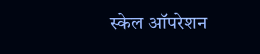स्केल ऑपरेशन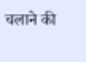चलाने की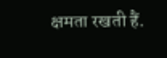क्षमता रखती हैं.